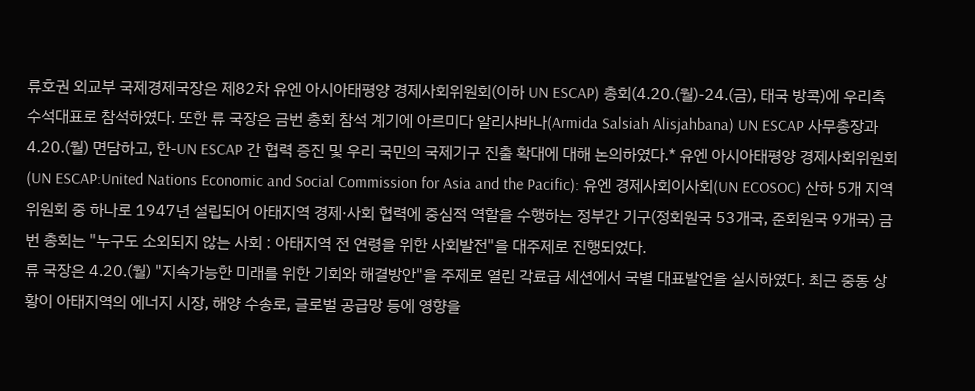류호권 외교부 국제경제국장은 제82차 유엔 아시아태평양 경제사회위원회(이하 UN ESCAP) 총회(4.20.(월)-24.(금), 태국 방콕)에 우리측 수석대표로 참석하였다. 또한 류 국장은 금번 총회 참석 계기에 아르미다 알리샤바나(Armida Salsiah Alisjahbana) UN ESCAP 사무총장과 4.20.(월) 면담하고, 한-UN ESCAP 간 협력 증진 및 우리 국민의 국제기구 진출 확대에 대해 논의하였다.* 유엔 아시아태평양 경제사회위원회(UN ESCAP:United Nations Economic and Social Commission for Asia and the Pacific): 유엔 경제사회이사회(UN ECOSOC) 산하 5개 지역위원회 중 하나로 1947년 설립되어 아태지역 경제·사회 협력에 중심적 역할을 수행하는 정부간 기구(정회원국 53개국, 준회원국 9개국) 금번 총회는 "누구도 소외되지 않는 사회 : 아태지역 전 연령을 위한 사회발전"을 대주제로 진행되었다.
류 국장은 4.20.(월) "지속가능한 미래를 위한 기회와 해결방안"을 주제로 열린 각료급 세션에서 국별 대표발언을 실시하였다. 최근 중동 상황이 아태지역의 에너지 시장, 해양 수송로, 글로벌 공급망 등에 영향을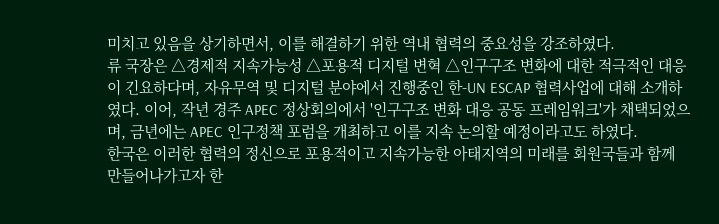미치고 있음을 상기하면서, 이를 해결하기 위한 역내 협력의 중요성을 강조하였다.
류 국장은 △경제적 지속가능성 △포용적 디지털 변혁 △인구구조 변화에 대한 적극적인 대응이 긴요하다며, 자유무역 및 디지털 분야에서 진행중인 한-UN ESCAP 협력사업에 대해 소개하였다. 이어, 작년 경주 APEC 정상회의에서 '인구구조 변화 대응 공동 프레임워크'가 채택되었으며, 금년에는 APEC 인구정책 포럼을 개최하고 이를 지속 논의할 예정이라고도 하였다.
한국은 이러한 협력의 정신으로 포용적이고 지속가능한 아태지역의 미래를 회원국들과 함께 만들어나가고자 한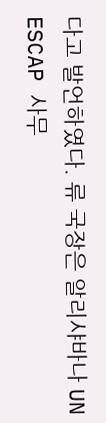다고 발언하였다. 류 국장은 알리샤바나 UN ESCAP 사무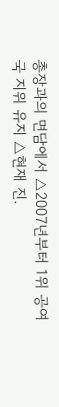총장과의 면담에서 △2007년부터 1위 공여국 지위 유지 △현재 진.